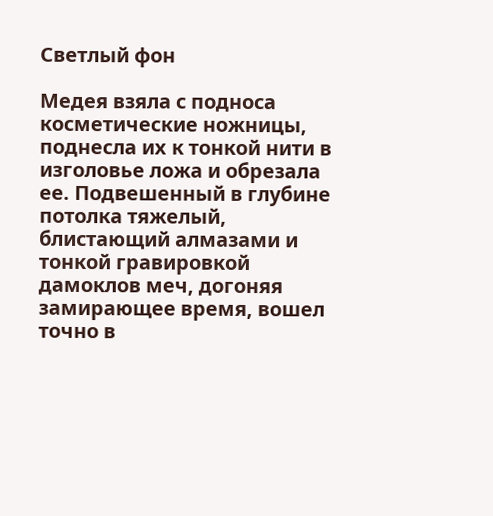Светлый фон

Медея взяла с подноса косметические ножницы, поднесла их к тонкой нити в изголовье ложа и обрезала ее. Подвешенный в глубине потолка тяжелый, блистающий алмазами и тонкой гравировкой дамоклов меч, догоняя замирающее время, вошел точно в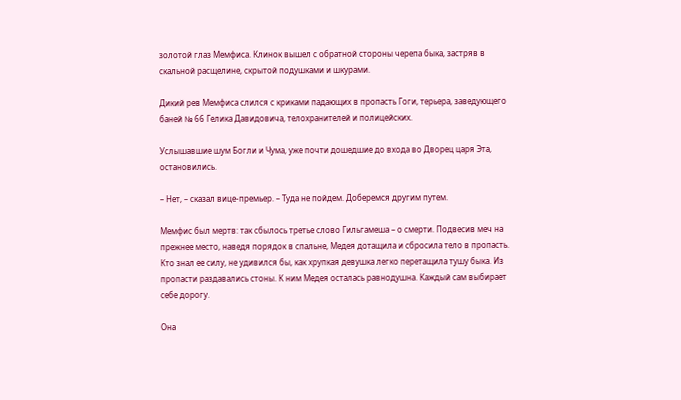золотой глаз Мемфиса. Клинок вышел с обратной стороны черепа быка, застряв в скальной расщелине, скрытой подушками и шкурами.

Дикий рев Мемфиса слился с криками падающих в пропасть Гоги, терьера, заведующего баней № 66 Гелика Давидовича, телохранителей и полицейских.

Услышавшие шум Богли и Чума, уже почти дошедшие до входа во Дворец царя Эта, остановились.

– Нет, – сказал вице-премьер. – Туда не пойдем. Доберемся другим путем.

Мемфис был мертв: так сбылось третье слово Гильгамеша – о смерти. Подвесив меч на прежнее место, наведя порядок в спальне, Медея дотащила и сбросила тело в пропасть. Кто знал ее силу, не удивился бы, как хрупкая девушка легко перетащила тушу быка. Из пропасти раздавались стоны. К ним Медея осталась равнодушна. Каждый сам выбирает себе дорогу.

Она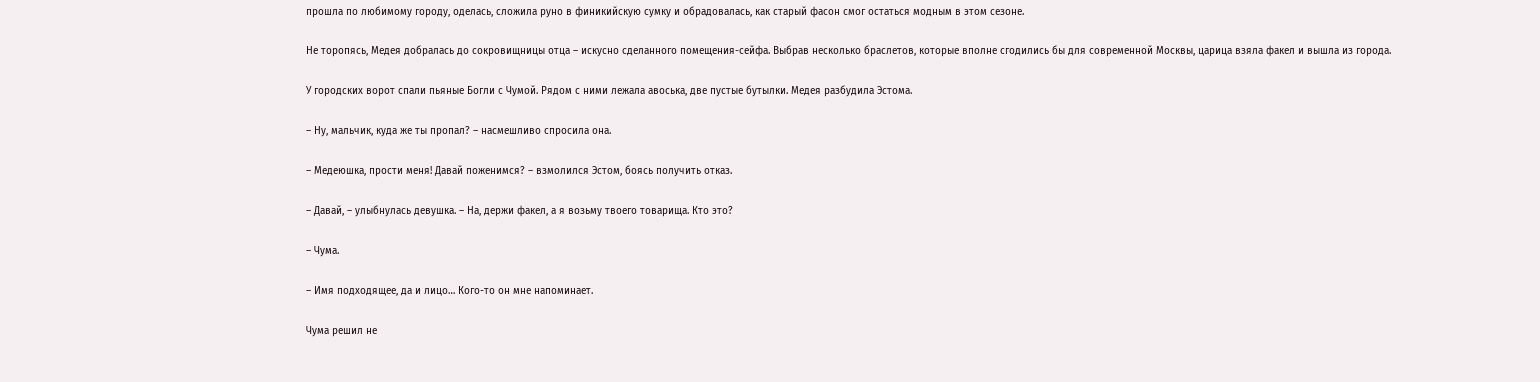прошла по любимому городу, оделась, сложила руно в финикийскую сумку и обрадовалась, как старый фасон смог остаться модным в этом сезоне.

Не торопясь, Медея добралась до сокровищницы отца – искусно сделанного помещения-сейфа. Выбрав несколько браслетов, которые вполне сгодились бы для современной Москвы, царица взяла факел и вышла из города.

У городских ворот спали пьяные Богли с Чумой. Рядом с ними лежала авоська, две пустые бутылки. Медея разбудила Эстома.

– Ну, мальчик, куда же ты пропал? – насмешливо спросила она.

– Медеюшка, прости меня! Давай поженимся? – взмолился Эстом, боясь получить отказ.

– Давай, – улыбнулась девушка. – На, держи факел, а я возьму твоего товарища. Кто это?

– Чума.

– Имя подходящее, да и лицо… Кого-то он мне напоминает.

Чума решил не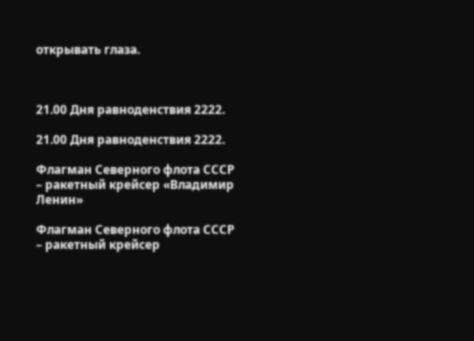открывать глаза.



21.00 Дня равноденствия 2222.

21.00 Дня равноденствия 2222.

Флагман Северного флота СССР – ракетный крейсер «Владимир Ленин»

Флагман Северного флота СССР – ракетный крейсер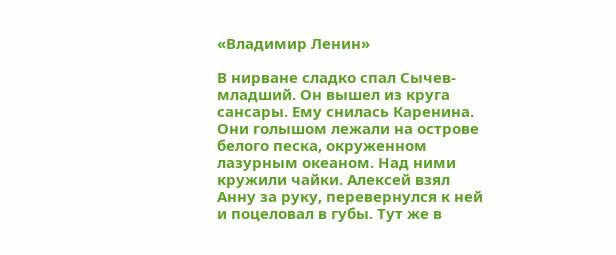«Владимир Ленин»

В нирване сладко спал Сычев‐младший. Он вышел из круга сансары. Ему снилась Каренина. Они голышом лежали на острове белого песка, окруженном лазурным океаном. Над ними кружили чайки. Алексей взял Анну за руку, перевернулся к ней и поцеловал в губы. Тут же в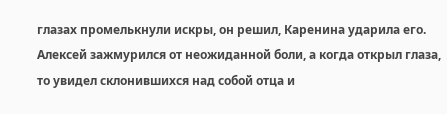глазах промелькнули искры, он решил, Каренина ударила его. Алексей зажмурился от неожиданной боли, а когда открыл глаза, то увидел склонившихся над собой отца и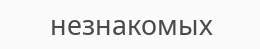незнакомых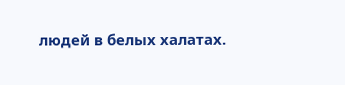людей в белых халатах.